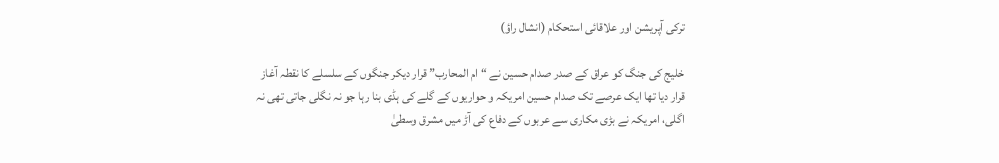ترکی آپریشن اور علاقائی استحکام (انشال راؤ)

خلیج کی جنگ کو عراق کے صدر صدام حسین نے “ام المحارب” قرار دیکر جنگوں کے سلسلے کا نقطہ آغاز قرار دیا تھا ایک عرصے تک صدام حسین امریکہ و حواریوں کے گلے کی ہڈی بنا رہا جو نہ نگلی جاتی تھی نہ اگلی، امریکہ نے بڑی مکاری سے عربوں کے دفاع کی آڑ میں مشرق وسطیٰ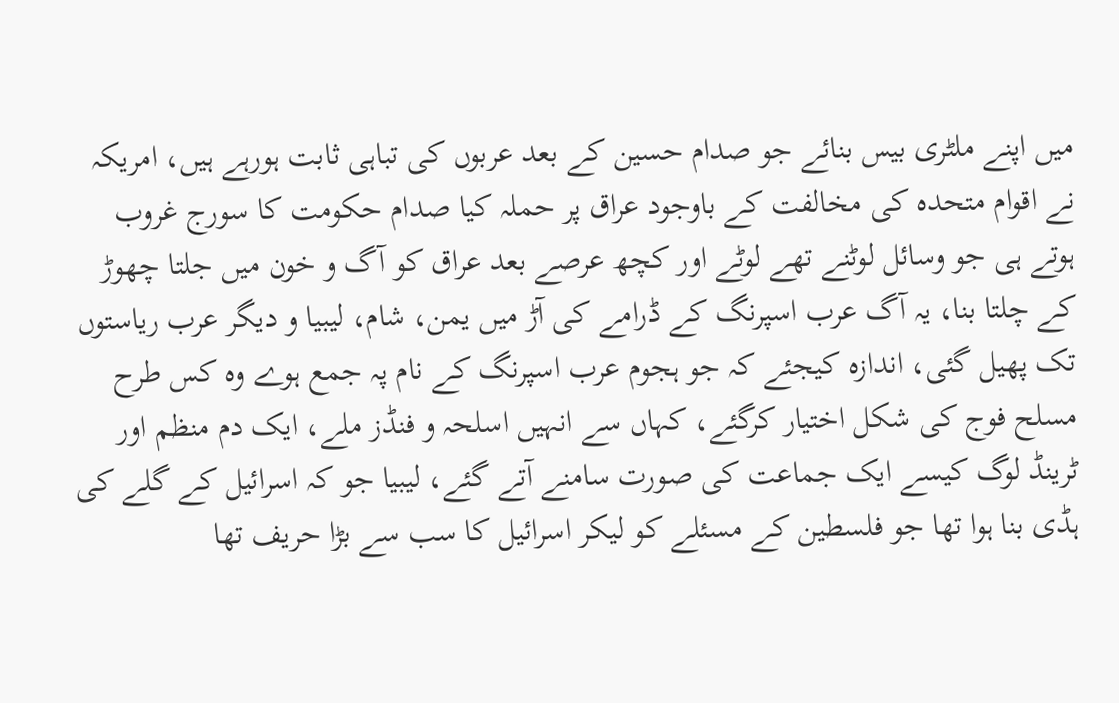میں اپنے ملٹری بیس بنائے جو صدام حسین کے بعد عربوں کی تباہی ثابت ہورہے ہیں، امریکہ نے اقوام متحدہ کی مخالفت کے باوجود عراق پر حملہ کیا صدام حکومت کا سورج غروب ہوتے ہی جو وسائل لوٹنے تھے لوٹے اور کچھ عرصے بعد عراق کو آگ و خون میں جلتا چھوڑ کے چلتا بنا، یہ آگ عرب اسپرنگ کے ڈرامے کی آڑ میں یمن، شام، لیبیا و دیگر عرب ریاستوں تک پھیل گئی، اندازہ کیجئے کہ جو ہجوم عرب اسپرنگ کے نام پہ جمع ہوے وہ کس طرح مسلح فوج کی شکل اختیار کرگئے، کہاں سے انہیں اسلحہ و فنڈز ملے، ایک دم منظم اور ٹرینڈ لوگ کیسے ایک جماعت کی صورت سامنے آتے گئے، لیبیا جو کہ اسرائیل کے گلے کی ہڈی بنا ہوا تھا جو فلسطین کے مسئلے کو لیکر اسرائیل کا سب سے بڑا حریف تھا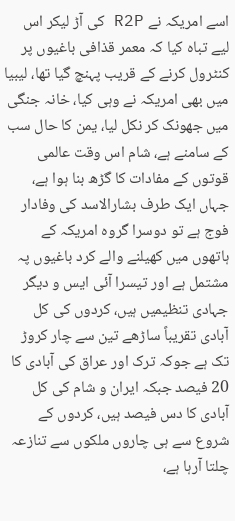اسے امریکہ نے R2P کی آڑ لیکر اس لیے تباہ کیا کہ معمر قذافی باغیوں پر کنٹرول کرنے کے قریب پہنچ گیا تھا، لیبیا میں بھی امریکہ نے وہی کیا، خانہ جنگی میں جھونک کر نکل لیا، یمن کا حال سب کے سامنے ہے، شام اس وقت عالمی قوتوں کے مفادات کا گڑھ بنا ہوا ہے، جہاں ایک طرف بشارالاسد کی وفادار فوج ہے تو دوسرا گروہ امریکہ کے ہاتھوں میں کھیلنے والے کرد باغیوں پہ مشتمل ہے اور تیسرا آئی ایس و دیگر جہادی تنظیمیں ہیں، کردوں کی کل آبادی تقریباً ساڑھے تین سے چار کروڑ تک ہے جوکہ ترک اور عراق کی آبادی کا 20 فیصد جبکہ ایران و شام کی کل آبادی کا دس فیصد ہیں، کردوں کے شروع سے ہی چاروں ملکوں سے تنازعہ چلتا آرہا ہے،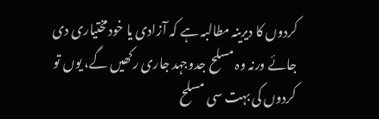کردوں کا دیرینہ مطالبہ ہے کہ آزادی یا خودمختیاری دی جائے ورنہ وہ مسلح جدوجہد جاری رکھیں گے، یوں تو کردوں کی بہت سی مسلح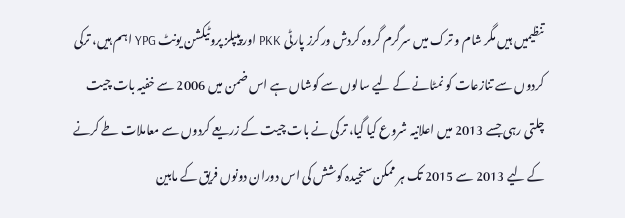تنظیمیں ہیں مگر شام و ترک میں سرگرم گروہ کردش ورکرز پارٹی PKK اور پیپلز پروٹیکشن یونٹ YPG اہم ہیں، ترکی کردوں سے تنازعات کو نمٹانے کے لیے سالوں سے کوشاں ہے اس ضمن میں 2006 سے خفیہ بات چیت چلتی رہی جسے 2013 میں اعلانیہ شروع کیا گیا، ترکی نے بات چیت کے زریعے کردوں سے معاملات طے کرنے کے لیے 2013 سے 2015 تک ہر ممکن سنجیدہ کوشش کی اس دوران دونوں فریق کے مابین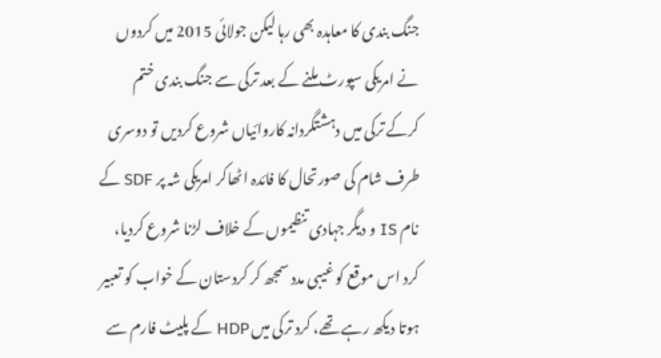جنگ بندی کا معاہدہ بھی رہا لیکن جولائی 2015 میں کردوں نے امریکی سپورٹ ملنے کے بعد ترکی سے جنگ بندی ختم کرکے ترکی میں دہشتگردانہ کاروائیاں شروع کردیں تو دوسری طرف شام کی صورتحال کا فائدہ اٹھاکر امریکی شہ پر SDF کے نام IS و دیگر جہادی تنظیموں کے خلاف لڑنا شروع کردیا، کرد اس موقع کو غیبی مدد سمجھ کر کردستان کے خواب کو تعبیر ہوتا دیکھ رہے تھے، کرد ترکی میں HDP کے پلیٹ فارم سے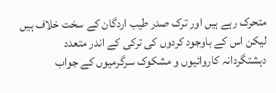متحرک رہے ہیں اور ترک صدر طیب اردگان کے سخت خلاف ہیں لیکن اس کے باوجود کردوں کی ترکی کے اندر متعدد دہشتگردانہ کاروائیوں و مشکوک سرگرمیوں کے جواب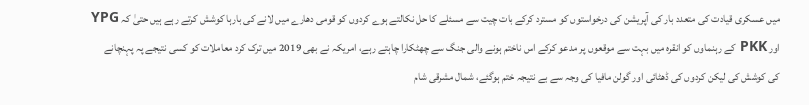میں عسکری قیادت کی متعدد بار کی آپریشن کی درخواستوں کو مسترد کرکے بات چیت سے مسئلے کا حل نکالتے ہوے کردوں کو قومی دھارے میں لانے کی بارہا کوشش کرتے رہے ہیں حتیٰ کہ YPG اور PKK کے رہنماوں کو انقرہ میں بہت سے موقعوں پر مدعو کرکے اس ناختم ہونے والی جنگ سے چھٹکارا چاہتے رہے، امریکہ نے بھی 2019 میں ترک کرد معاملات کو کسی نتیجے پہ پہنچانے کی کوشش کی لیکن کردوں کی ڈھٹائی اور گولن مافیا کی وجہ سے بے نتیجہ ختم ہوگئے، شمال مشرقی شام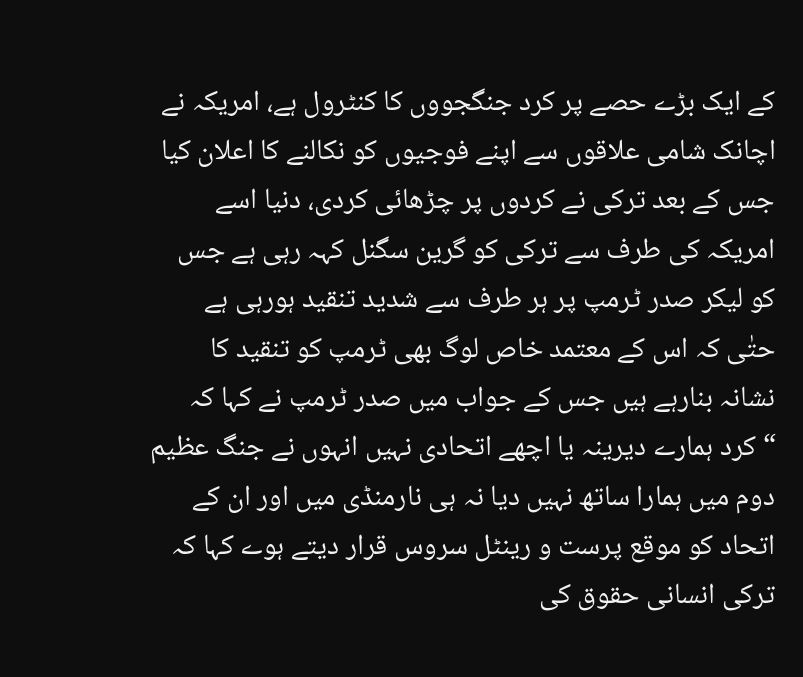کے ایک بڑے حصے پر کرد جنگجووں کا کنٹرول ہے، امریکہ نے اچانک شامی علاقوں سے اپنے فوجیوں کو نکالنے کا اعلان کیا جس کے بعد ترکی نے کردوں پر چڑھائی کردی، دنیا اسے امریکہ کی طرف سے ترکی کو گرین سگنل کہہ رہی ہے جس کو لیکر صدر ٹرمپ پر ہر طرف سے شدید تنقید ہورہی ہے حتٰی کہ اس کے معتمد خاص لوگ بھی ٹرمپ کو تنقید کا نشانہ بنارہے ہیں جس کے جواب میں صدر ٹرمپ نے کہا کہ “کرد ہمارے دیرینہ یا اچھے اتحادی نہیں انہوں نے جنگ عظیم دوم میں ہمارا ساتھ نہیں دیا نہ ہی نارمنڈی میں اور ان کے اتحاد کو موقع پرست و رینٹل سروس قرار دیتے ہوے کہا کہ ترکی انسانی حقوق کی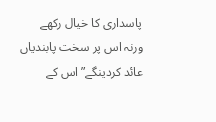پاسداری کا خیال رکھے ورنہ اس پر سخت پابندیاں عائد کردینگے” اس کے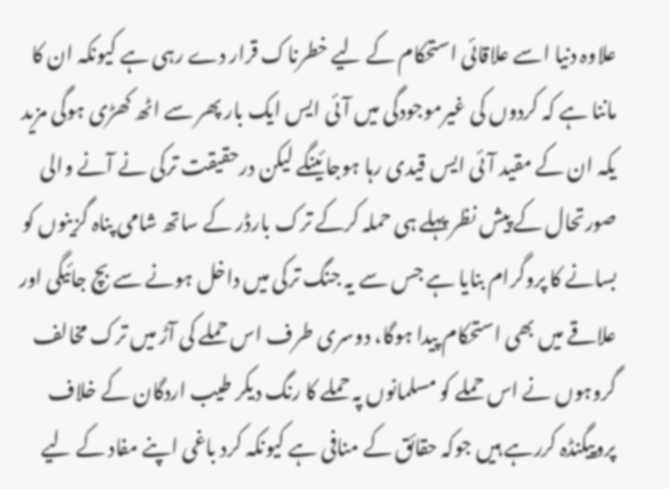علاوہ دنیا اسے علاقائی استحکام کے لیے خطرناک قرار دے رہی ہے کیونکہ ان کا ماننا ہے کہ کردوں کی غیرموجودگی میں آئی ایس ایک بار پھر سے اٹھ کھڑی ہوگی مزید یکہ ان کے مقید آئی ایس قیدی رہا ہوجائینگے لیکن درحقیقت ترکی نے آنے والی صورتحال کے پیش نظر پہلے ہی حملہ کرکے ترک بارڈر کے ساتھ شامی پناہ گزینوں کو بسانے کا پروگرام بنایا ہے جس سے یہ جنگ ترکی میں داخل ہونے سے بچ جائیگی اور علاقے میں بھی استحکام پیدا ہوگا، دوسری طرف اس حملے کی آڑ میں ترک مخالف گروہوں نے اس حملے کو مسلمانوں پہ حملے کا رنگ دیکر طیب اردگان کے خلاف پروپیگنڈہ کررہے ہیں جوکہ حقائق کے منافی ہے کیونکہ کرد باغی اپنے مفاد کے لیے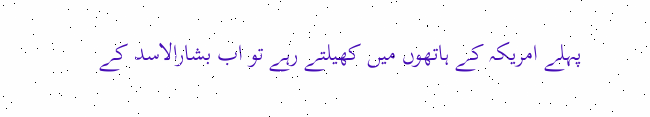پہلے امریکہ کے ہاتھوں میں کھیلتے رہے تو اب بشارالاسد کے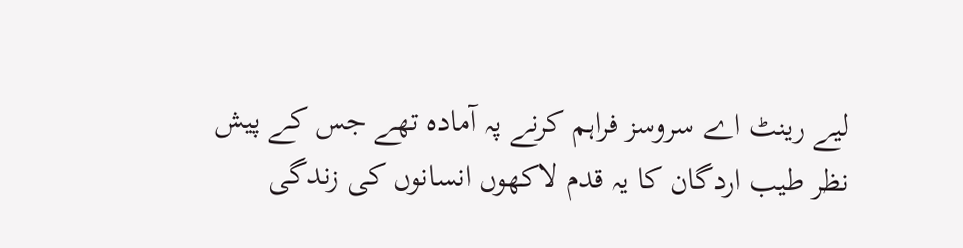لیے رینٹ اے سروسز فراہم کرنے پہ آمادہ تھے جس کے پیش نظر طیب اردگان کا یہ قدم لاکھوں انسانوں کی زندگی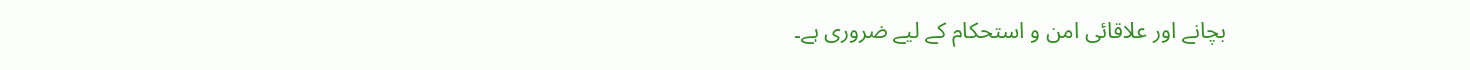بچانے اور علاقائی امن و استحکام کے لیے ضروری ہے۔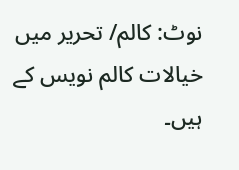نوٹ: کالم/ تحریر میں خیالات کالم نویس کے ہیں۔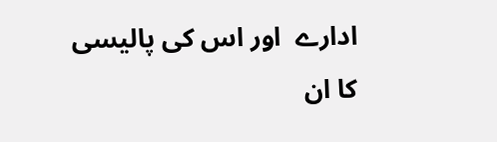ادارے  اور اس کی پالیسی کا ان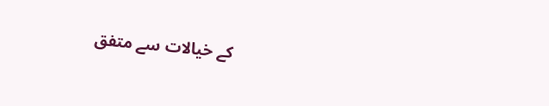کے خیالات سے متفق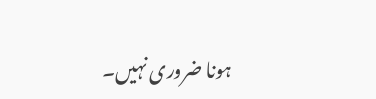ہونا ضروری نہیں۔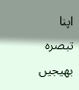اپنا تبصرہ بھیجیں